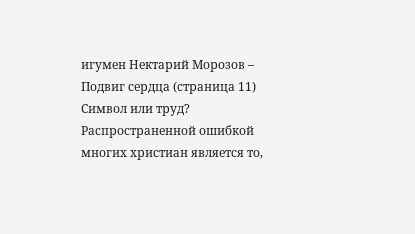игумен Нектарий Морозов – Подвиг сердца (страница 11)
Символ или труд?
Распространенной ошибкой многих христиан является то,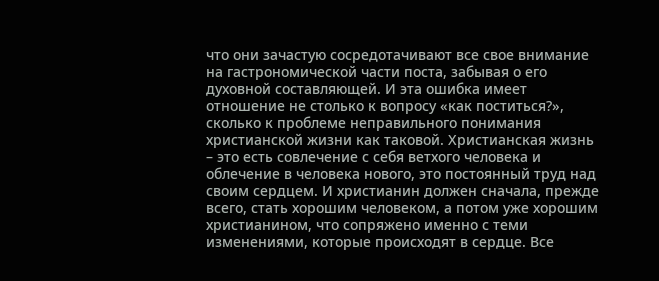что они зачастую сосредотачивают все свое внимание на гастрономической части поста, забывая о его духовной составляющей. И эта ошибка имеет отношение не столько к вопросу «как поститься?», сколько к проблеме неправильного понимания христианской жизни как таковой. Христианская жизнь – это есть совлечение с себя ветхого человека и облечение в человека нового, это постоянный труд над своим сердцем. И христианин должен сначала, прежде всего, стать хорошим человеком, а потом уже хорошим христианином, что сопряжено именно с теми изменениями, которые происходят в сердце. Все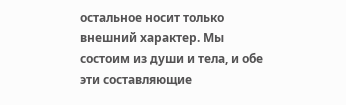остальное носит только внешний характер. Мы состоим из души и тела, и обе эти составляющие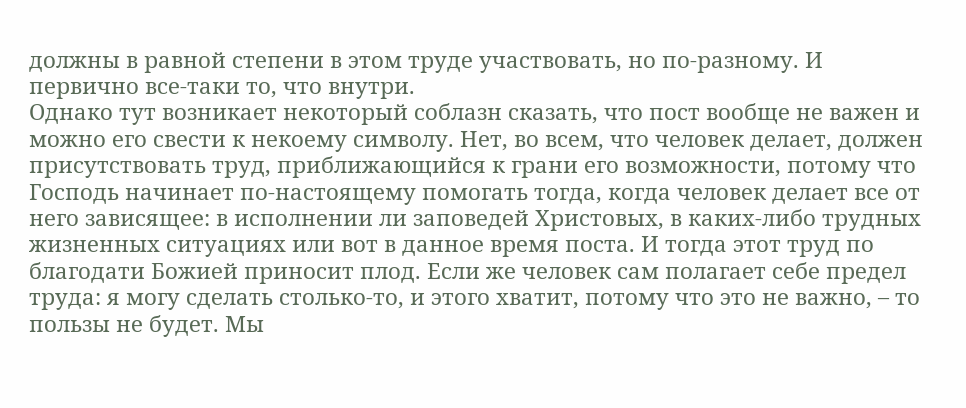должны в равной степени в этом труде участвовать, но по-разному. И первично все-таки то, что внутри.
Однако тут возникает некоторый соблазн сказать, что пост вообще не важен и можно его свести к некоему символу. Нет, во всем, что человек делает, должен присутствовать труд, приближающийся к грани его возможности, потому что Господь начинает по-настоящему помогать тогда, когда человек делает все от него зависящее: в исполнении ли заповедей Христовых, в каких-либо трудных жизненных ситуациях или вот в данное время поста. И тогда этот труд по благодати Божией приносит плод. Если же человек сам полагает себе предел труда: я могу сделать столько-то, и этого хватит, потому что это не важно, – то пользы не будет. Мы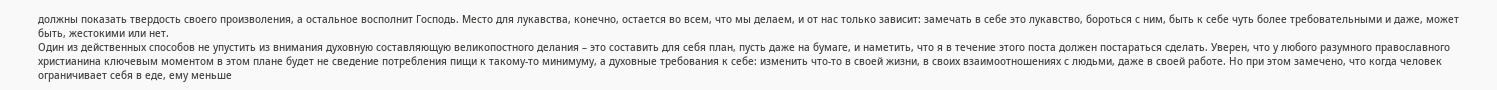должны показать твердость своего произволения, а остальное восполнит Господь. Место для лукавства, конечно, остается во всем, что мы делаем, и от нас только зависит: замечать в себе это лукавство, бороться с ним, быть к себе чуть более требовательными и даже, может быть, жестокими или нет.
Один из действенных способов не упустить из внимания духовную составляющую великопостного делания – это составить для себя план, пусть даже на бумаге, и наметить, что я в течение этого поста должен постараться сделать. Уверен, что у любого разумного православного христианина ключевым моментом в этом плане будет не сведение потребления пищи к такому-то минимуму, а духовные требования к себе: изменить что-то в своей жизни, в своих взаимоотношениях с людьми, даже в своей работе. Но при этом замечено, что когда человек ограничивает себя в еде, ему меньше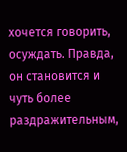хочется говорить, осуждать. Правда, он становится и чуть более раздражительным,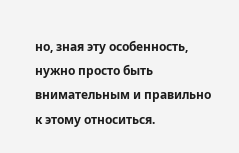но, зная эту особенность, нужно просто быть внимательным и правильно к этому относиться.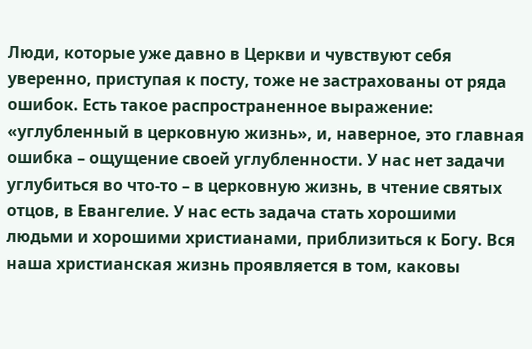Люди, которые уже давно в Церкви и чувствуют себя уверенно, приступая к посту, тоже не застрахованы от ряда ошибок. Есть такое распространенное выражение: «углубленный в церковную жизнь», и, наверное, это главная ошибка – ощущение своей углубленности. У нас нет задачи углубиться во что-то – в церковную жизнь, в чтение святых отцов, в Евангелие. У нас есть задача стать хорошими людьми и хорошими христианами, приблизиться к Богу. Вся наша христианская жизнь проявляется в том, каковы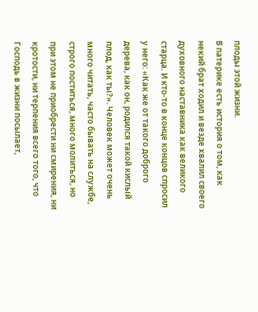плоды этой жизни.
В патерике есть история о том, как некий брат ходил и везде хвалил своего духовного наставника как великого старца. И кто-то в конце концов спросил у него: «Как же от такого доброго дерева, как он, родился такой кислый плод, как ты?». Человек может очень много читать, часто бывать на службе, строго поститься, много молиться, но при этом не приобрести ни смирения, ни кротости, ни терпения всего того, что Господь в жизни посылает,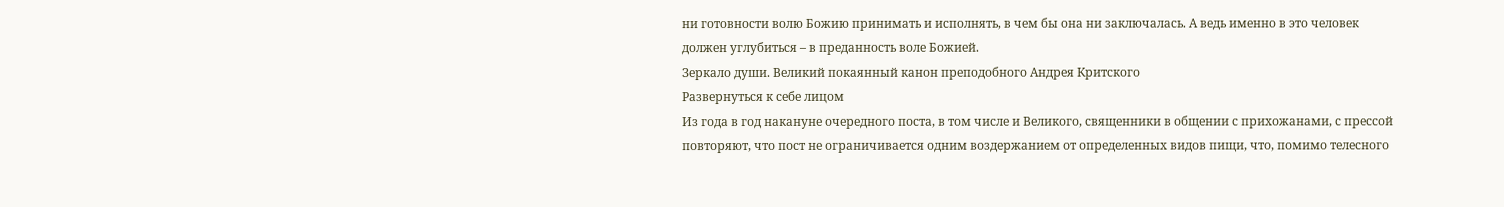ни готовности волю Божию принимать и исполнять, в чем бы она ни заключалась. А ведь именно в это человек должен углубиться – в преданность воле Божией.
Зеркало души. Великий покаянный канон преподобного Андрея Критского
Развернуться к себе лицом
Из года в год накануне очередного поста, в том числе и Великого, священники в общении с прихожанами, с прессой повторяют, что пост не ограничивается одним воздержанием от определенных видов пищи, что, помимо телесного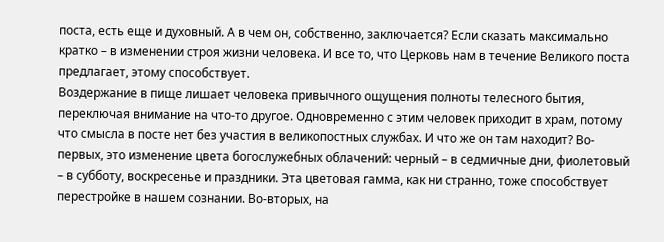поста, есть еще и духовный. А в чем он, собственно, заключается? Если сказать максимально кратко – в изменении строя жизни человека. И все то, что Церковь нам в течение Великого поста предлагает, этому способствует.
Воздержание в пище лишает человека привычного ощущения полноты телесного бытия, переключая внимание на что-то другое. Одновременно с этим человек приходит в храм, потому что смысла в посте нет без участия в великопостных службах. И что же он там находит? Во-первых, это изменение цвета богослужебных облачений: черный – в седмичные дни, фиолетовый – в субботу, воскресенье и праздники. Эта цветовая гамма, как ни странно, тоже способствует перестройке в нашем сознании. Во-вторых, на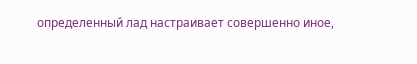определенный лад настраивает совершенно иное,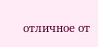отличное от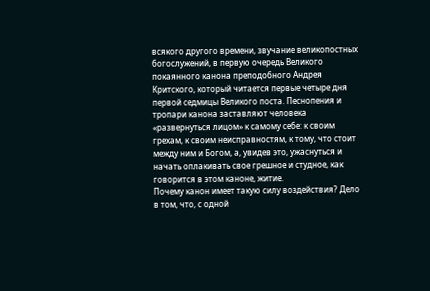всякого другого времени, звучание великопостных богослужений, в первую очередь Великого покаянного канона преподобного Андрея Критского, который читается первые четыре дня первой седмицы Великого поста. Песнопения и тропари канона заставляют человека «развернуться лицом» к самому себе: к своим грехам, к своим неисправностям, к тому, что стоит между ним и Богом, а, увидев это, ужаснуться и начать оплакивать свое грешное и студное, как говорится в этом каноне, житие.
Почему канон имеет такую силу воздействия? Дело в том, что, с одной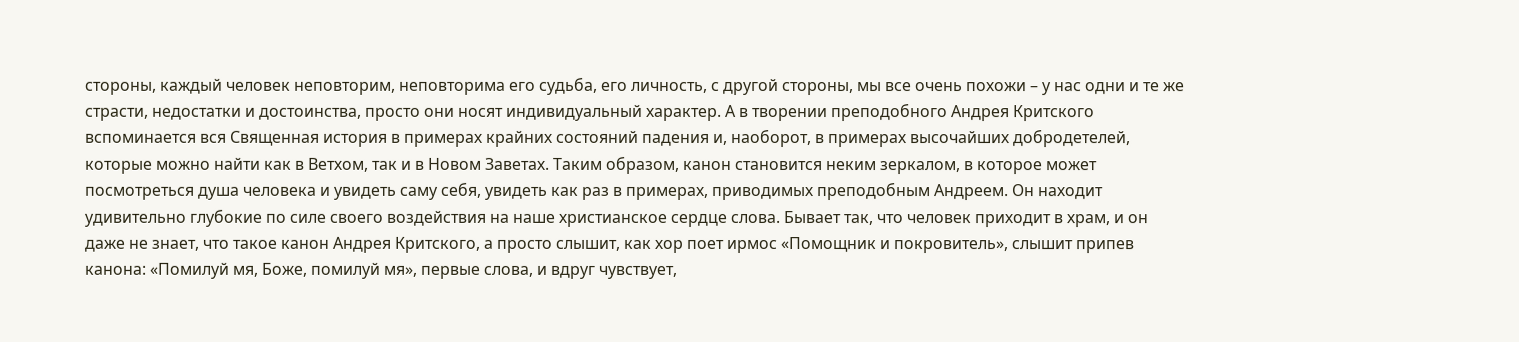стороны, каждый человек неповторим, неповторима его судьба, его личность, с другой стороны, мы все очень похожи – у нас одни и те же страсти, недостатки и достоинства, просто они носят индивидуальный характер. А в творении преподобного Андрея Критского вспоминается вся Священная история в примерах крайних состояний падения и, наоборот, в примерах высочайших добродетелей, которые можно найти как в Ветхом, так и в Новом Заветах. Таким образом, канон становится неким зеркалом, в которое может посмотреться душа человека и увидеть саму себя, увидеть как раз в примерах, приводимых преподобным Андреем. Он находит удивительно глубокие по силе своего воздействия на наше христианское сердце слова. Бывает так, что человек приходит в храм, и он даже не знает, что такое канон Андрея Критского, а просто слышит, как хор поет ирмос «Помощник и покровитель», слышит припев канона: «Помилуй мя, Боже, помилуй мя», первые слова, и вдруг чувствует,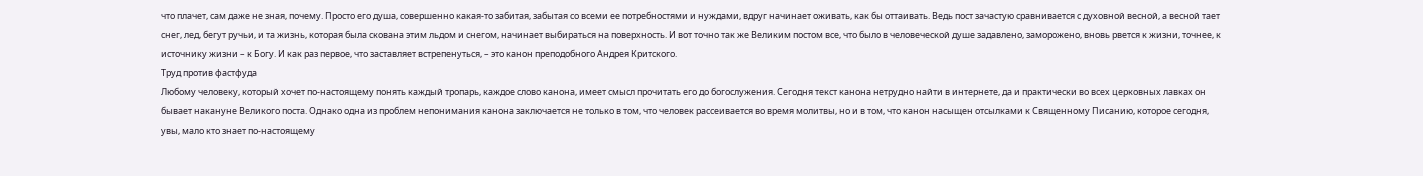что плачет, сам даже не зная, почему. Просто его душа, совершенно какая-то забитая, забытая со всеми ее потребностями и нуждами, вдруг начинает оживать, как бы оттаивать. Ведь пост зачастую сравнивается с духовной весной, а весной тает снег, лед, бегут ручьи, и та жизнь, которая была скована этим льдом и снегом, начинает выбираться на поверхность. И вот точно так же Великим постом все, что было в человеческой душе задавлено, заморожено, вновь рвется к жизни, точнее, к источнику жизни – к Богу. И как раз первое, что заставляет встрепенуться, – это канон преподобного Андрея Критского.
Труд против фастфуда
Любому человеку, который хочет по-настоящему понять каждый тропарь, каждое слово канона, имеет смысл прочитать его до богослужения. Сегодня текст канона нетрудно найти в интернете, да и практически во всех церковных лавках он бывает накануне Великого поста. Однако одна из проблем непонимания канона заключается не только в том, что человек рассеивается во время молитвы, но и в том, что канон насыщен отсылками к Священному Писанию, которое сегодня, увы, мало кто знает по-настоящему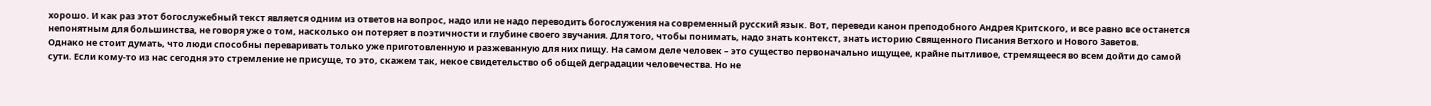хорошо. И как раз этот богослужебный текст является одним из ответов на вопрос, надо или не надо переводить богослужения на современный русский язык. Вот, переведи канон преподобного Андрея Критского, и все равно все останется непонятным для большинства, не говоря уже о том, насколько он потеряет в поэтичности и глубине своего звучания. Для того, чтобы понимать, надо знать контекст, знать историю Священного Писания Ветхого и Нового Заветов.
Однако не стоит думать, что люди способны переваривать только уже приготовленную и разжеванную для них пищу. На самом деле человек – это существо первоначально ищущее, крайне пытливое, стремящееся во всем дойти до самой сути. Если кому-то из нас сегодня это стремление не присуще, то это, скажем так, некое свидетельство об общей деградации человечества. Но не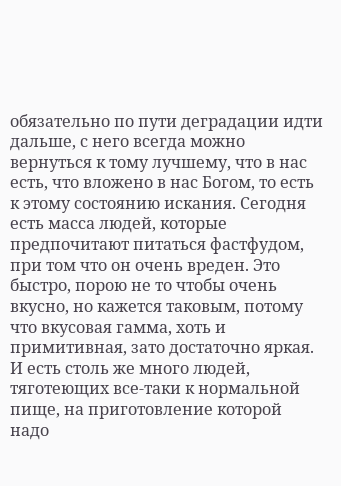обязательно по пути деградации идти дальше, с него всегда можно вернуться к тому лучшему, что в нас есть, что вложено в нас Богом, то есть к этому состоянию искания. Сегодня есть масса людей, которые предпочитают питаться фастфудом, при том что он очень вреден. Это быстро, порою не то чтобы очень вкусно, но кажется таковым, потому что вкусовая гамма, хоть и примитивная, зато достаточно яркая. И есть столь же много людей, тяготеющих все-таки к нормальной пище, на приготовление которой надо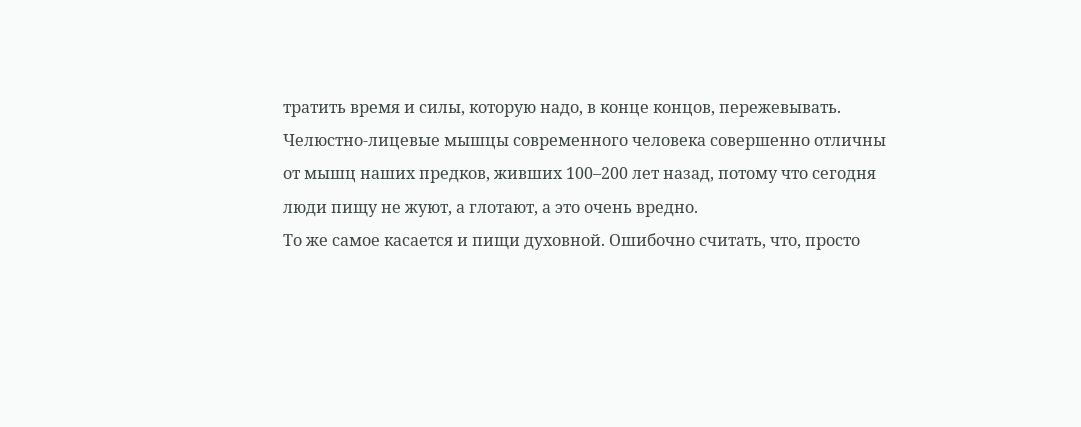тратить время и силы, которую надо, в конце концов, пережевывать. Челюстно-лицевые мышцы современного человека совершенно отличны от мышц наших предков, живших 100–200 лет назад, потому что сегодня люди пищу не жуют, а глотают, а это очень вредно.
То же самое касается и пищи духовной. Ошибочно считать, что, просто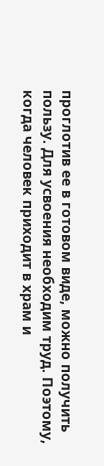проглотив ее в готовом виде, можно получить пользу. Для усвоения необходим труд. Поэтому, когда человек приходит в храм и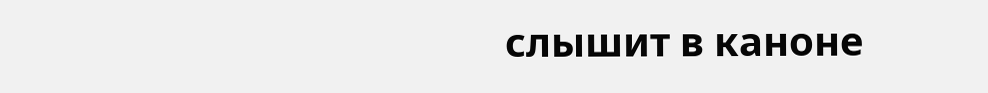слышит в каноне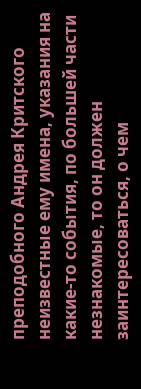преподобного Андрея Критского неизвестные ему имена, указания на какие-то события, по большей части незнакомые, то он должен заинтересоваться, о чем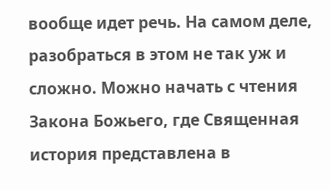вообще идет речь. На самом деле, разобраться в этом не так уж и сложно. Можно начать с чтения Закона Божьего, где Священная история представлена в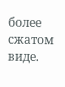более сжатом виде.